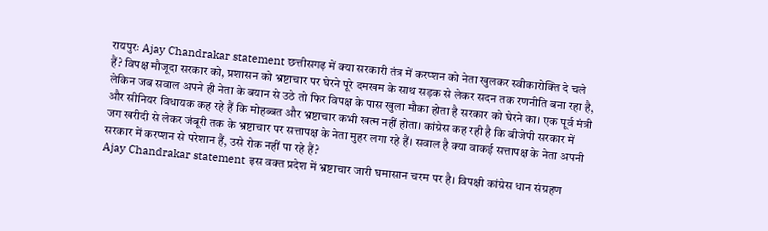रायपुरः Ajay Chandrakar statement छत्तीसगढ़ में क्या सरकारी तंत्र में करप्शन को नेता खुलकर स्वीकारोक्ति दे चले हैं? विपक्ष मौजूदा सरकार को, प्रशासन को भ्रष्टाचार पर घेरने पूरे दमखम के साथ सड़क से लेकर सदन तक रणनीति बना रहा है, लेकिन जब सवाल अपने ही नेता के बयान से उठे तो फिर विपक्ष के पास खुला मौका होता है सरकार को घेरने का। एक पूर्व मंत्री और सीनियर विधायक कह रहे हैं कि मोहब्बत और भ्रष्टाचार कभी खत्म नहीं होता। कांग्रेस कह रही है कि बीजेपी सरकार में जग खरीदी से लेकर जंबूरी तक के भ्रष्टाचार पर सत्तापक्ष के नेता मुहर लगा रहे हैं। सवाल है क्या वाकई सत्तापक्ष के नेता अपनी सरकार में करप्शन से परेशान हैं, उसे रोक नहीं पा रहे हैं?
Ajay Chandrakar statement इस वक्त प्रदेश में भ्रष्टाचार जारी घमासान चरम पर है। विपक्षी कांग्रेस धान संग्रहण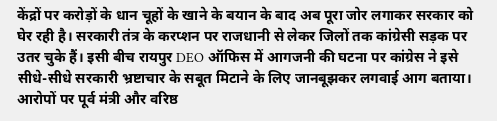केंद्रों पर करोड़ों के धान चूहों के खाने के बयान के बाद अब पूरा जोर लगाकर सरकार को घेर रही है। सरकारी तंत्र के करप्शन पर राजधानी से लेकर जिलों तक कांग्रेसी सड़क पर उतर चुके हैं। इसी बीच रायपुर DEO ऑफिस में आगजनी की घटना पर कांग्रेस ने इसे सीधे-सीधे सरकारी भ्रष्टाचार के सबूत मिटाने के लिए जानबूझकर लगवाई आग बताया। आरोपों पर पूर्व मंत्री और वरिष्ठ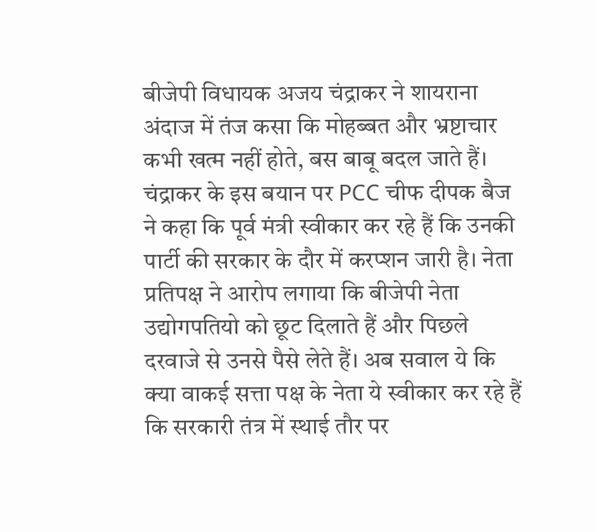बीजेपी विधायक अजय चंद्राकर ने शायराना अंदाज में तंज कसा कि मोहब्बत और भ्रष्टाचार कभी खत्म नहीं होते, बस बाबू बदल जाते हैं।
चंद्राकर के इस बयान पर PCC चीफ दीपक बैज ने कहा कि पूर्व मंत्री स्वीकार कर रहे हैं कि उनकी पार्टी की सरकार के दौर में करप्शन जारी है। नेता प्रतिपक्ष ने आरोप लगाया कि बीजेपी नेता उद्योगपतियो को छूट दिलाते हैं और पिछले दरवाजे से उनसे पैसे लेते हैं। अब सवाल ये कि क्या वाकई सत्ता पक्ष के नेता ये स्वीकार कर रहे हैं कि सरकारी तंत्र में स्थाई तौर पर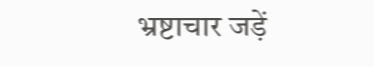भ्रष्टाचार जड़ें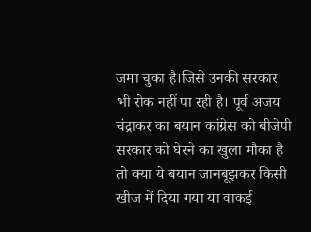जमा चुका है।जिसे उनकी सरकार भी रोक नहीं पा रही है। पूर्व अजय चंद्राकर का बयान कांग्रेस को बीजेपी सरकार को घेरने का खुला मौका है तो क्या ये बयान जानबूझकर किसी खीज में दिया गया या वाकई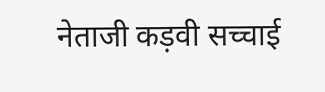नेताजी कड़वी सच्चाई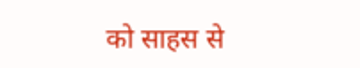को साहस से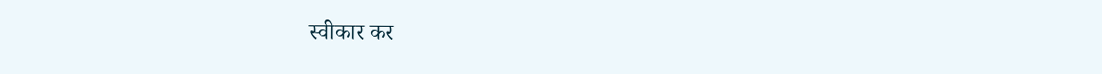स्वीकार कर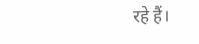रहे हैं।